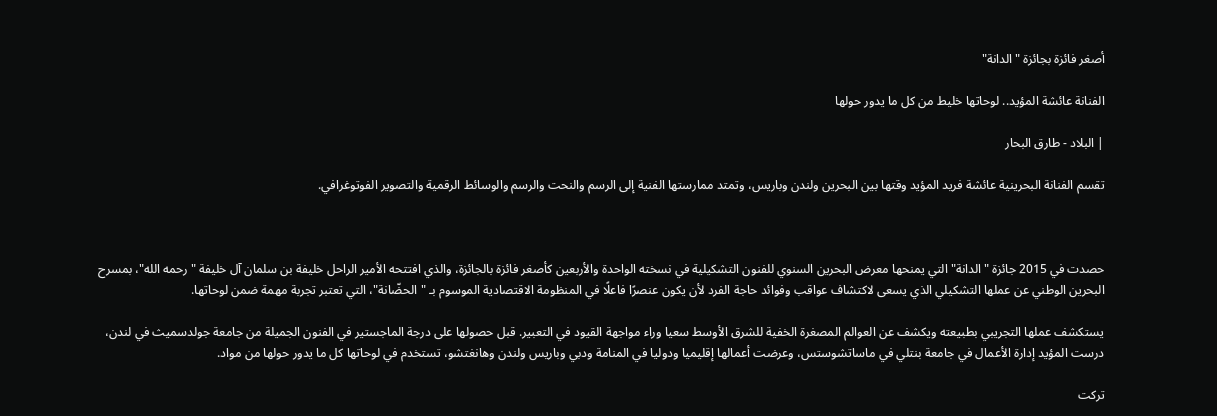أصغر فائزة بجائزة "الدانة"

الفنانة عائشة المؤيد.. لوحاتها خليط من كل ما يدور حولها

| البلاد - طارق البحار

تقسم الفنانة البحرينية عائشة فريد المؤيد وقتها بين البحرين ولندن وباريس، وتمتد ممارستها الفنية إلى الرسم والنحت والرسم والوسائط الرقمية والتصوير الفوتوغرافي.



حصدت في 2015 جائزة "الدانة" التي يمنحها معرض البحرين السنوي للفنون التشكيلية في نسخته الواحدة والأربعين كأصغر فائزة بالجائزة، والذي افتتحه الأمير الراحل خليفة بن سلمان آل خليفة "رحمه الله"، بمسرح البحرين الوطني عن عملها التشكيلي الذي يسعى لاكتشاف عواقب وفوائد حاجة الفرد لأن يكون عنصرًا فاعلًا في المنظومة الاقتصادية الموسوم بـ "الحضّانة"، التي تعتبر تجربة مهمة ضمن لوحاتها.

يستكشف عملها التجريبي بطبيعته ويكشف عن العوالم المصغرة الخفية للشرق الأوسط سعيا وراء مواجهة القيود في التعبير. قبل حصولها على درجة الماجستير في الفنون الجميلة من جامعة جولدسميث في لندن، درست المؤيد إدارة الأعمال في جامعة بنتلي في ماساتشوستس، وعرضت أعمالها إقليميا ودوليا في المنامة ودبي وباريس ولندن وهانغتشو، تستخدم في لوحاتها كل ما يدور حولها من مواد.

تركت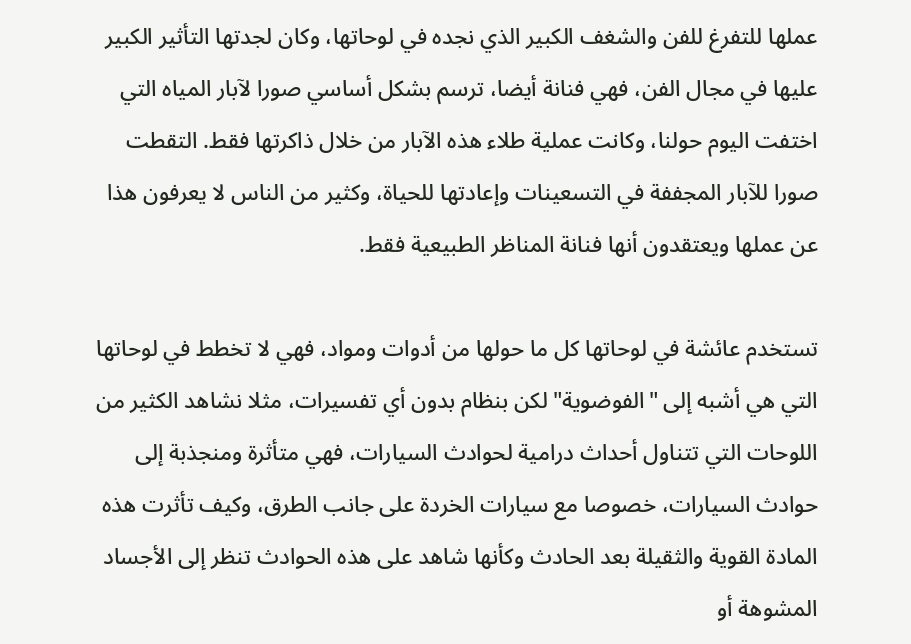عملها للتفرغ للفن والشغف الكبير الذي نجده في لوحاتها، وكان لجدتها التأثير الكبير عليها في مجال الفن، فهي فنانة أيضا، ترسم بشكل أساسي صورا لآبار المياه التي اختفت اليوم حولنا، وكانت عملية طلاء هذه الآبار من خلال ذاكرتها فقط. التقطت صورا للآبار المجففة في التسعينات وإعادتها للحياة، وكثير من الناس لا يعرفون هذا عن عملها ويعتقدون أنها فنانة المناظر الطبيعية فقط.

تستخدم عائشة في لوحاتها كل ما حولها من أدوات ومواد، فهي لا تخطط في لوحاتها التي هي أشبه إلى "الفوضوية" لكن بنظام بدون أي تفسيرات، مثلا نشاهد الكثير من اللوحات التي تتناول أحداث درامية لحوادث السيارات، فهي متأثرة ومنجذبة إلى حوادث السيارات، خصوصا مع سيارات الخردة على جانب الطرق، وكيف تأثرت هذه المادة القوية والثقيلة بعد الحادث وكأنها شاهد على هذه الحوادث تنظر إلى الأجساد المشوهة أو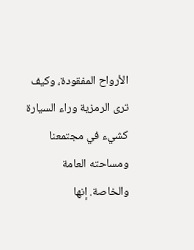الأرواح المفقودة، وكيف ترى الرمزية وراء السيارة كشيء في مجتمعنا ومساحته العامة والخاصة. إنها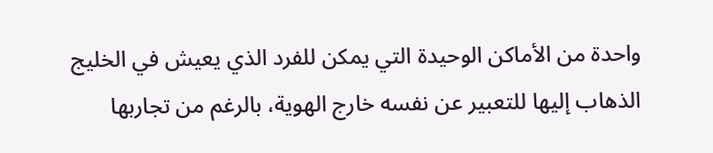واحدة من الأماكن الوحيدة التي يمكن للفرد الذي يعيش في الخليج الذهاب إليها للتعبير عن نفسه خارج الهوية، بالرغم من تجاربها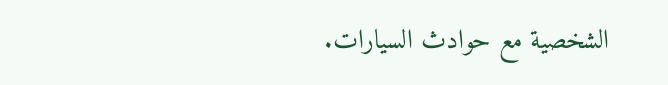الشخصية مع حوادث السيارات.